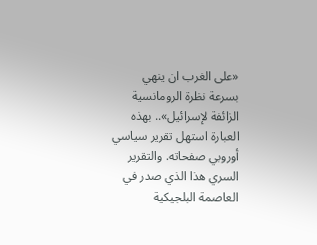«على الغرب ان ينهي بسرعة نظرة الرومانسية الزائفة لإسرائيل».. بهذه العبارة استهل تقرير سياسي أوروبي صفحاته. والتقرير السري هذا الذي صدر في العاصمة البلجيكية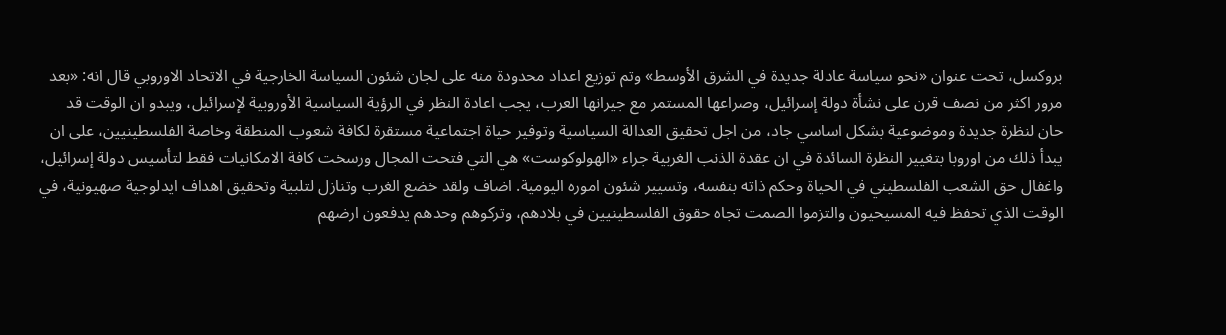بروكسل، تحت عنوان «نحو سياسة عادلة جديدة في الشرق الأوسط» وتم توزيع اعداد محدودة منه على لجان شئون السياسة الخارجية في الاتحاد الاوروبي قال انه: «بعد مرور اكثر من نصف قرن على نشأة دولة إسرائيل، وصراعها المستمر مع جيرانها العرب، يجب اعادة النظر في الرؤية السياسية الأوروبية لإسرائيل، ويبدو ان الوقت قد حان لنظرة جديدة وموضوعية بشكل اساسي جاد، من اجل تحقيق العدالة السياسية وتوفير حياة اجتماعية مستقرة لكافة شعوب المنطقة وخاصة الفلسطينيين، على ان يبدأ ذلك من اوروبا بتغيير النظرة السائدة في ان عقدة الذنب الغربية جراء «الهولوكوست» هي التي فتحت المجال ورسخت كافة الامكانيات فقط لتأسيس دولة إسرائيل، واغفال حق الشعب الفلسطيني في الحياة وحكم ذاته بنفسه، وتسيير شئون اموره اليومية. اضاف ولقد خضع الغرب وتنازل لتلبية وتحقيق اهداف ايدلوجية صهيونية، في الوقت الذي تحفظ فيه المسيحيون والتزموا الصمت تجاه حقوق الفلسطينيين في بلادهم، وتركوهم وحدهم يدفعون ارضهم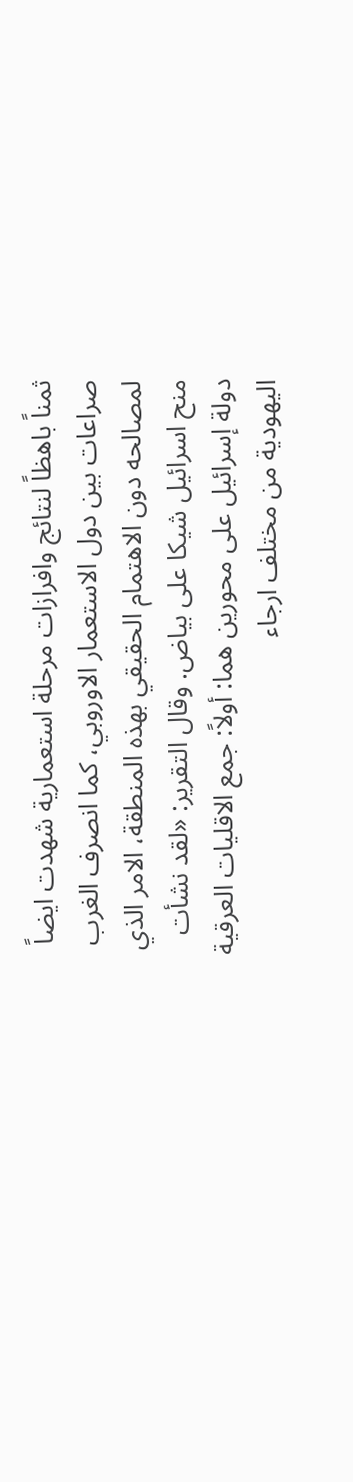ثمناً باهظاً لنتائج وافرازات مرحلة استعمارية شهدت ايضاً صراعات بين دول الاستعمار الاوروبي، كما انصرف الغرب لمصالحه دون الاهتمام الحقيقي بهذه المنطقة، الامر الذي منح اسرائيل شيكا على بياض. وقال التقرير: «لقد نشأت دولة إسرائيل على محورين هما: أولاً: جمع الاقليات العرقية اليهودية من مختلف ارجاء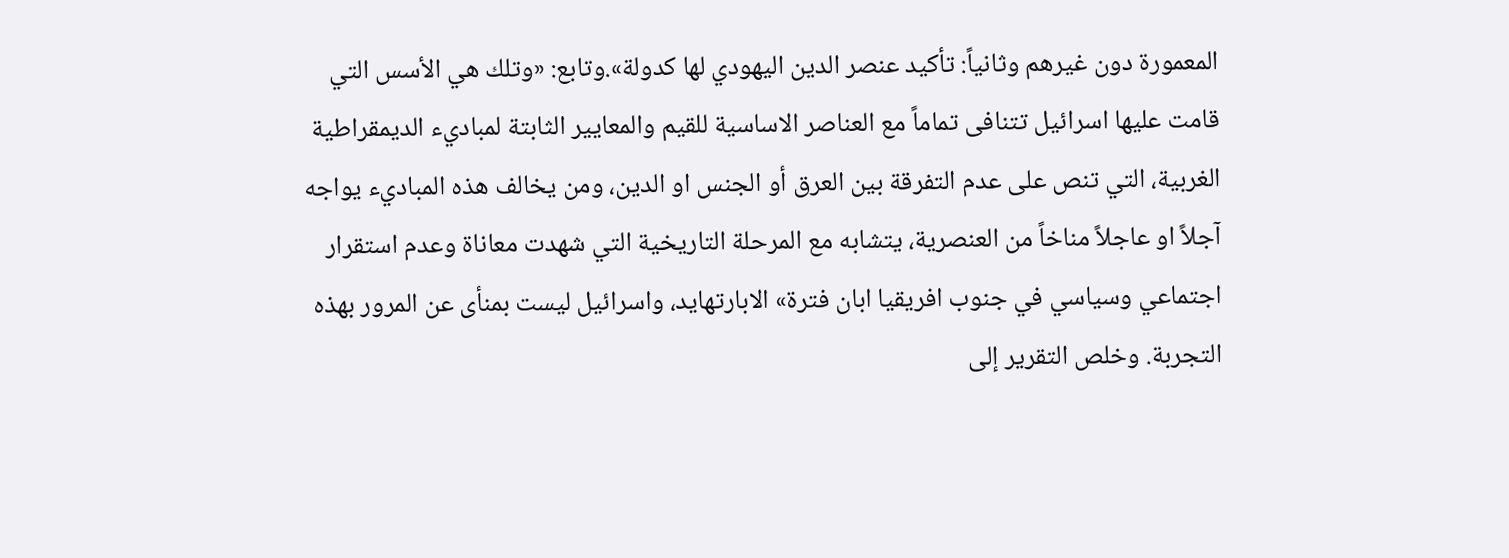المعمورة دون غيرهم وثانياً: تأكيد عنصر الدين اليهودي لها كدولة».وتابع: «وتلك هي الأسس التي قامت عليها اسرائيل تتنافى تماماً مع العناصر الاساسية للقيم والمعايير الثابتة لمباديء الديمقراطية الغربية، التي تنص على عدم التفرقة بين العرق أو الجنس او الدين، ومن يخالف هذه المباديء يواجه آجلاً او عاجلاً مناخاً من العنصرية، يتشابه مع المرحلة التاريخية التي شهدت معاناة وعدم استقرار اجتماعي وسياسي في جنوب افريقيا ابان فترة» الابارتهايد، واسرائيل ليست بمنأى عن المرور بهذه التجربة. وخلص التقرير إلى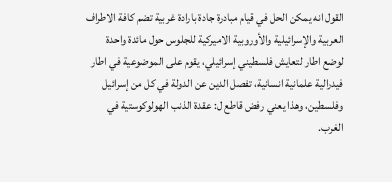القول انه يمكن الحل في قيام مبادرة جادة بارادة غربية تضم كافة الاطراف العربية والإسرائيلية والأوروبية الاميركية للجلوس حول مائدة واحدة لوضع اطار لتعايش فلسطيني إسرائيلي، يقوم على الموضوعية في اطار فيدرالية علمانية انسانية، تفصل الدين عن الدولة في كل من إسرائيل وفلسطين، وهذا يعني رفض قاطع ل: عقدة الذنب الهولوكوستية في الغرب.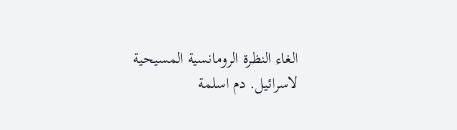الغاء النظرة الرومانسية المسيحية لاسرائيل. دم اسلمة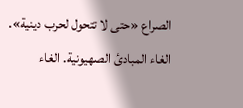الصراع «حتى لا تتحول لحرب دينية». الغاء المبادئ الصهيونية. الغاء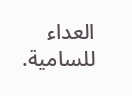العداء للسامية.